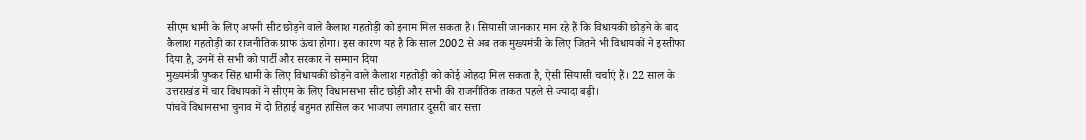सीएम धामी के लिए अपनी सीट छोड़ने वाले कैलाश गहतोड़ी को इनाम मिल सकता है। सियासी जानकार मान रहे हैं कि विधायकी छोड़ने के बाद कैलाश गहतोड़ी का राजनीतिक ग्राफ ऊंचा होगा। इस कारण यह है कि साल 2002 से अब तक मुख्यमंत्री के लिए जितने भी विधायकों ने इस्तीफा दिया है, उनमें से सभी को पार्टी और सरकार ने सम्मान दिया
मुख्यमंत्री पुष्कर सिंह धामी के लिए विधायकी छोड़ने वाले कैलाश गहतोड़ी को कोई ओहदा मिल सकता है, ऐसी सियासी चर्चाएं हैं। 22 साल के उत्तराखंड में चार विधायकों ने सीएम के लिए विधानसभा सीट छोड़ी और सभी की राजनीतिक ताकत पहले से ज्यादा बढ़ी।
पांचवें विधानसभा चुनाव में दो तिहाई बहुमत हासिल कर भाजपा लगातार दूसरी बार सत्ता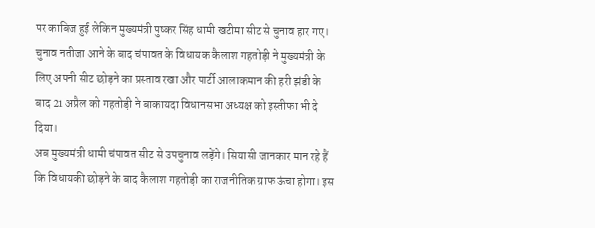पर काबिज हुई लेकिन मुख्यमंत्री पुष्कर सिंह धामी खटीमा सीट से चुनाव हार गए। चुनाव नतीजा आने के बाद चंपावत के विधायक कैलाश गहतोड़ी ने मुख्यमंत्री के लिए अपनी सीट छोड़ने का प्रस्ताव रखा और पार्टी आलाकमान की हरी झंडी के बाद 21 अप्रैल को गहतोड़ी ने बाकायदा विधानसभा अध्यक्ष को इस्तीफा भी दे दिया।
अब मुख्यमंत्री धामी चंपावत सीट से उपचुनाव लड़ेंगे। सियासी जानकार मान रहे हैं कि विधायकी छोड़ने के बाद कैलाश गहतोड़ी का राजनीतिक ग्राफ ऊंचा होगा। इस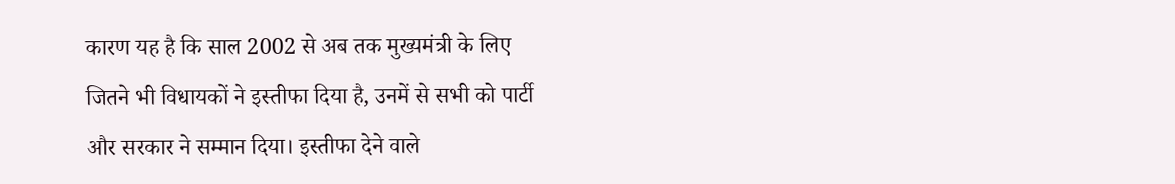कारण यह है कि साल 2002 से अब तक मुख्यमंत्री के लिए जितने भी विधायकों ने इस्तीफा दिया है, उनमें से सभी को पार्टी और सरकार ने सम्मान दिया। इस्तीफा देने वाले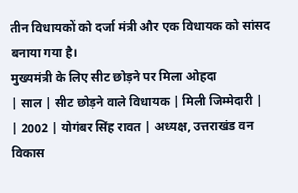तीन विधायकों को दर्जा मंत्री और एक विधायक को सांसद बनाया गया है।
मुख्यमंत्री के लिए सीट छोड़ने पर मिला ओहदा
| साल | सीट छोड़ने वाले विधायक | मिली जिम्मेदारी |
| 2002 | योगंबर सिंह रावत | अध्यक्ष, उत्तराखंड वन विकास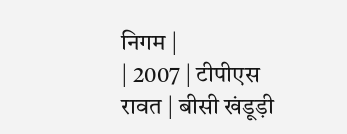निगम |
| 2007 | टीपीएस रावत | बीसी खंडूड़ी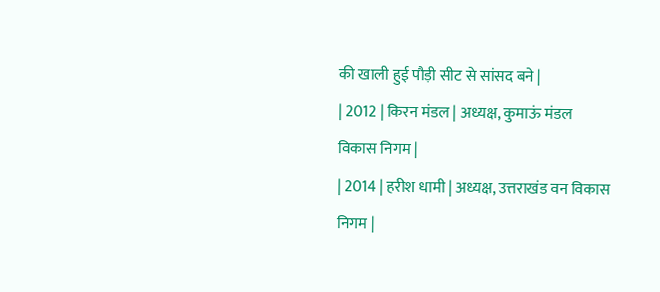की खाली हुई पौड़ी सीट से सांसद बने |
| 2012 | किरन मंडल | अध्यक्ष, कुमाऊं मंडल विकास निगम |
| 2014 | हरीश धामी | अध्यक्ष, उत्तराखंड वन विकास निगम |